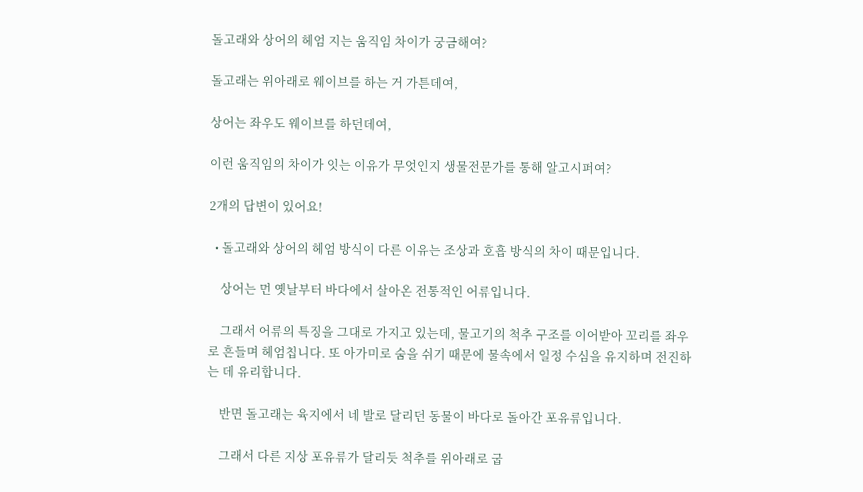돌고래와 상어의 헤엄 지는 움직임 차이가 궁금해여?

돌고래는 위아래로 웨이브를 하는 거 가튼데여,

상어는 좌우도 웨이브를 하던데여,

이런 움직임의 차이가 잇는 이유가 무엇인지 생물전문가를 통해 알고시퍼여?

2개의 답변이 있어요!

  • 돌고래와 상어의 헤엄 방식이 다른 이유는 조상과 호흡 방식의 차이 때문입니다.

    상어는 먼 옛날부터 바다에서 살아온 전통적인 어류입니다.

    그래서 어류의 특징을 그대로 가지고 있는데, 물고기의 척추 구조를 이어받아 꼬리를 좌우로 흔들며 헤엄칩니다. 또 아가미로 숨을 쉬기 때문에 물속에서 일정 수심을 유지하며 전진하는 데 유리합니다.

    반면 돌고래는 육지에서 네 발로 달리던 동물이 바다로 돌아간 포유류입니다.

    그래서 다른 지상 포유류가 달리듯 척추를 위아래로 굽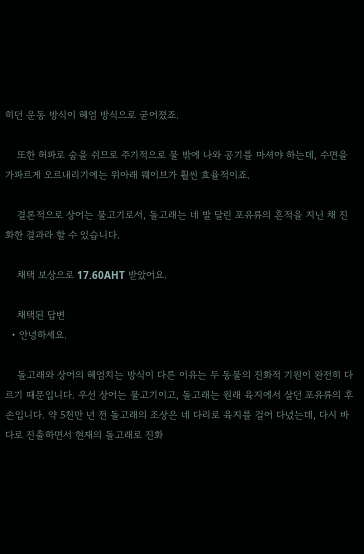히던 운동 방식이 헤엄 방식으로 굳어졌죠.

    또한 허파로 숨을 쉬므로 주기적으로 물 밖에 나와 공기를 마셔야 하는데, 수면을 가파르게 오르내리기에는 위아래 웨이브가 훨씬 효율적이죠.

    결론적으로 상어는 물고기로서, 돌고래는 네 발 달린 포유류의 흔적을 지닌 채 진화한 결과라 할 수 있습니다.

    채택 보상으로 17.60AHT 받았어요.

    채택된 답변
  • 안녕하세요.

    돌고래와 상어의 헤엄치는 방식이 다른 이유는 두 동물의 진화적 기원이 완전히 다르기 때문입니다. 우선 상어는 물고기이고, 돌고래는 원래 육지에서 살던 포유류의 후손입니다. 약 5천만 년 전 돌고래의 조상은 네 다리로 육지를 걸어 다녔는데, 다시 바다로 진출하면서 현재의 돌고래로 진화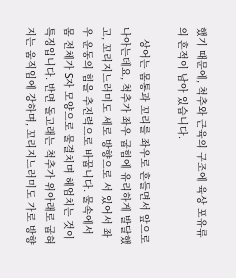했기 때문에, 척추와 근육의 구조에 육상 포유류의 흔적이 남아 있습니다.

    상어는 몸통과 꼬리를 좌우로 흔들면서 앞으로 나아는데요, 척추가 좌우 굽힘에 유리하게 발달했고, 꼬리지느러미도 세로 방향으로 서 있어서 좌우 운동의 힘을 추진력으로 바꿉니다. 물속에서 몸 전체가 S자 모양으로 물결치며 헤엄치는 것이 특징입니다. 반면 돌고래는 척추가 위아래로 굽혀지는 움직임에 강하며, 꼬리지느러미도 가로 방향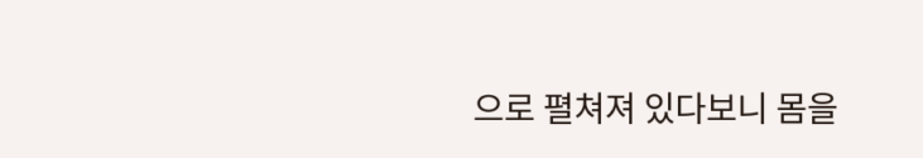으로 펼쳐져 있다보니 몸을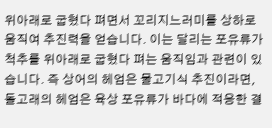위아래로 굽혔다 펴면서 꼬리지느러미를 상하로 움직여 추진력을 얻습니다. 이는 달리는 포유류가 척추를 위아래로 굽혔다 펴는 움직임과 관련이 있습니다. 즉 상어의 헤엄은 물고기식 추진이라면, 돌고래의 헤엄은 육상 포유류가 바다에 적응한 결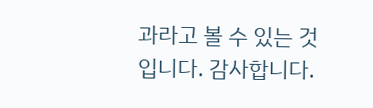과라고 볼 수 있는 것입니다. 감사합니다.